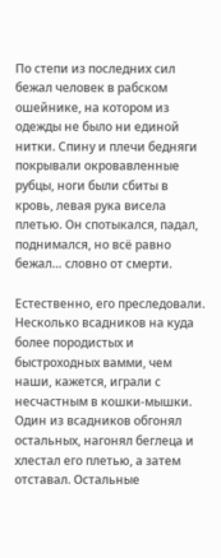По степи из последних сил бежал человек в рабском ошейнике, на котором из одежды не было ни единой нитки. Спину и плечи бедняги покрывали окровавленные рубцы, ноги были сбиты в кровь, левая рука висела плетью. Он спотыкался, падал, поднимался, но всё равно бежал… словно от смерти.

Естественно, его преследовали. Несколько всадников на куда более породистых и быстроходных вамми, чем наши, кажется, играли с несчастным в кошки-мышки. Один из всадников обгонял остальных, нагонял беглеца и хлестал его плетью, а затем отставал. Остальные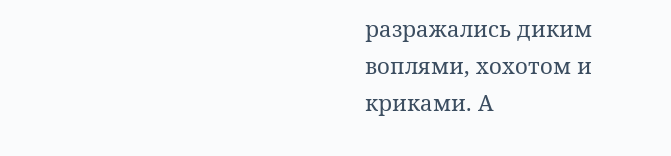разражались диким воплями, хохотом и криками. А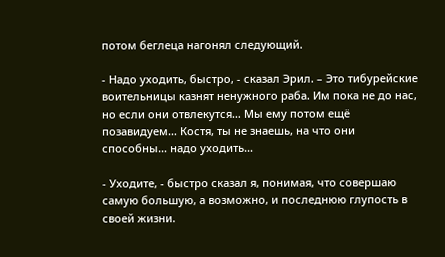потом беглеца нагонял следующий.

- Надо уходить, быстро, - сказал Эрил. – Это тибурейские воительницы казнят ненужного раба. Им пока не до нас, но если они отвлекутся… Мы ему потом ещё позавидуем… Костя, ты не знаешь, на что они способны… надо уходить…

- Уходите, - быстро сказал я, понимая, что совершаю самую большую, а возможно, и последнюю глупость в своей жизни.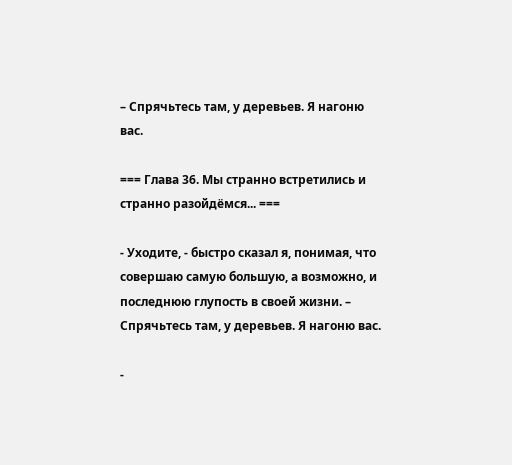– Спрячьтесь там, у деревьев. Я нагоню вас.

=== Глава 36. Мы странно встретились и странно разойдёмся... ===

- Уходите, - быстро сказал я, понимая, что совершаю самую большую, а возможно, и последнюю глупость в своей жизни. – Спрячьтесь там, у деревьев. Я нагоню вас.

-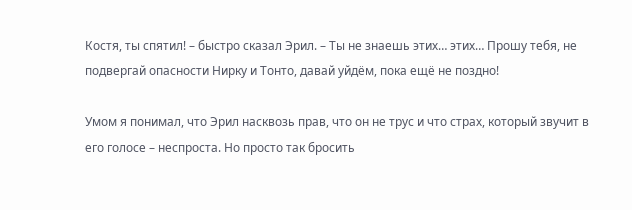Костя, ты спятил! – быстро сказал Эрил. – Ты не знаешь этих… этих… Прошу тебя, не подвергай опасности Нирку и Тонто, давай уйдём, пока ещё не поздно!

Умом я понимал, что Эрил насквозь прав, что он не трус и что страх, который звучит в его голосе – неспроста. Но просто так бросить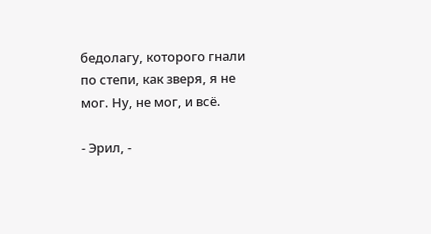бедолагу, которого гнали по степи, как зверя, я не мог. Ну, не мог, и всё.

- Эрил, -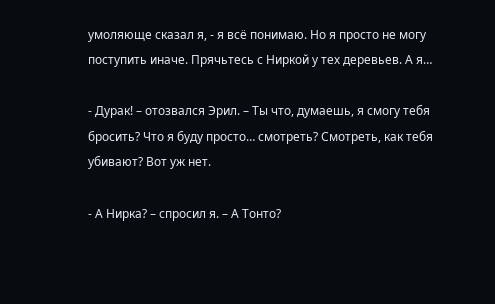умоляюще сказал я, - я всё понимаю. Но я просто не могу поступить иначе. Прячьтесь с Ниркой у тех деревьев. А я…

- Дурак! – отозвался Эрил. – Ты что, думаешь, я смогу тебя бросить? Что я буду просто… смотреть? Смотреть, как тебя убивают? Вот уж нет.

- А Нирка? – спросил я. – А Тонто?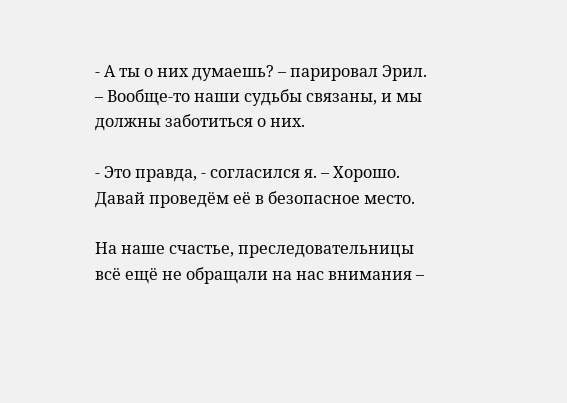- А ты о них думаешь? – парировал Эрил. – Вообще-то наши судьбы связаны, и мы должны заботиться о них.

- Это правда, - согласился я. – Хорошо. Давай проведём её в безопасное место.

На наше счастье, преследовательницы всё ещё не обращали на нас внимания –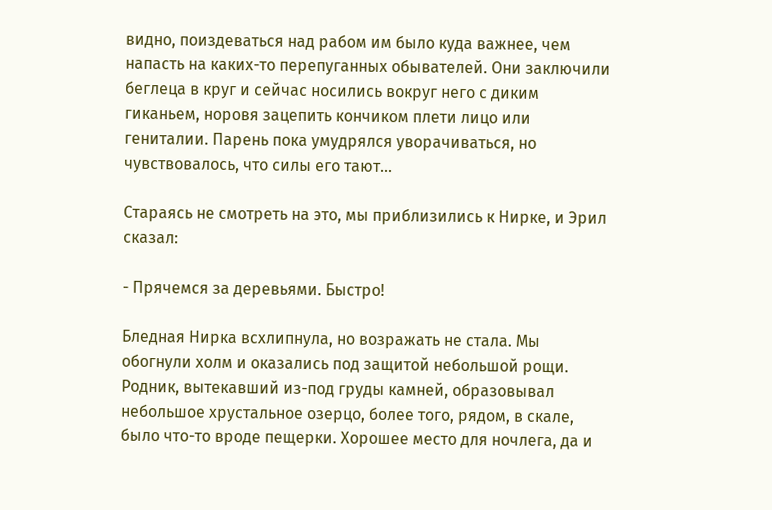видно, поиздеваться над рабом им было куда важнее, чем напасть на каких-то перепуганных обывателей. Они заключили беглеца в круг и сейчас носились вокруг него с диким гиканьем, норовя зацепить кончиком плети лицо или гениталии. Парень пока умудрялся уворачиваться, но чувствовалось, что силы его тают…

Стараясь не смотреть на это, мы приблизились к Нирке, и Эрил сказал:

- Прячемся за деревьями. Быстро!

Бледная Нирка всхлипнула, но возражать не стала. Мы обогнули холм и оказались под защитой небольшой рощи. Родник, вытекавший из-под груды камней, образовывал небольшое хрустальное озерцо, более того, рядом, в скале, было что-то вроде пещерки. Хорошее место для ночлега, да и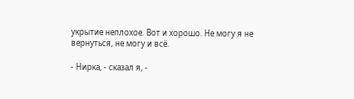укрытие неплохое. Вот и хорошо. Не могу я не вернуться, не могу и всё.

- Нирка, - сказал я, -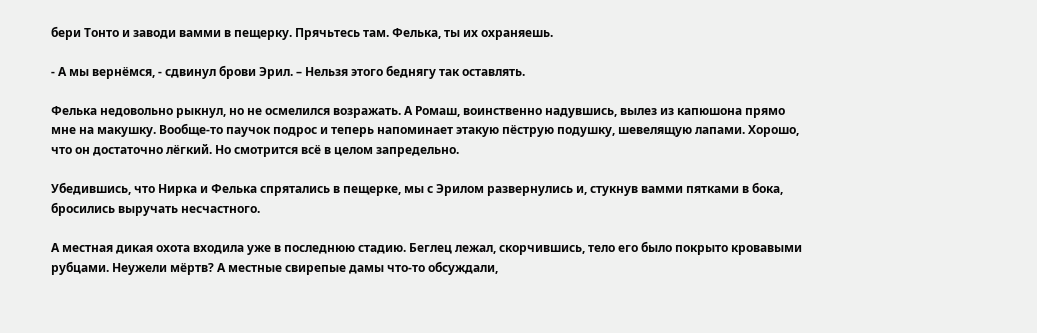бери Тонто и заводи вамми в пещерку. Прячьтесь там. Фелька, ты их охраняешь.

- А мы вернёмся, - сдвинул брови Эрил. – Нельзя этого беднягу так оставлять.

Фелька недовольно рыкнул, но не осмелился возражать. А Ромаш, воинственно надувшись, вылез из капюшона прямо мне на макушку. Вообще-то паучок подрос и теперь напоминает этакую пёструю подушку, шевелящую лапами. Хорошо, что он достаточно лёгкий. Но смотрится всё в целом запредельно.

Убедившись, что Нирка и Фелька спрятались в пещерке, мы с Эрилом развернулись и, стукнув вамми пятками в бока, бросились выручать несчастного.

А местная дикая охота входила уже в последнюю стадию. Беглец лежал, скорчившись, тело его было покрыто кровавыми рубцами. Неужели мёртв? А местные свирепые дамы что-то обсуждали,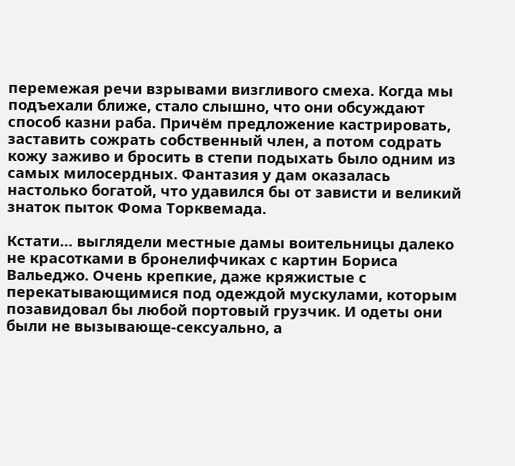перемежая речи взрывами визгливого смеха. Когда мы подъехали ближе, стало слышно, что они обсуждают способ казни раба. Причём предложение кастрировать, заставить сожрать собственный член, а потом содрать кожу заживо и бросить в степи подыхать было одним из самых милосердных. Фантазия у дам оказалась настолько богатой, что удавился бы от зависти и великий знаток пыток Фома Торквемада.

Кстати… выглядели местные дамы воительницы далеко не красотками в бронелифчиках с картин Бориса Вальеджо. Очень крепкие, даже кряжистые с перекатывающимися под одеждой мускулами, которым позавидовал бы любой портовый грузчик. И одеты они были не вызывающе-сексуально, а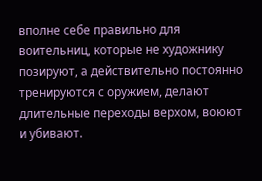вполне себе правильно для воительниц, которые не художнику позируют, а действительно постоянно тренируются с оружием, делают длительные переходы верхом, воюют и убивают.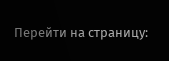Перейти на страницу: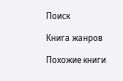Поиск

Книга жанров

Похожие книги